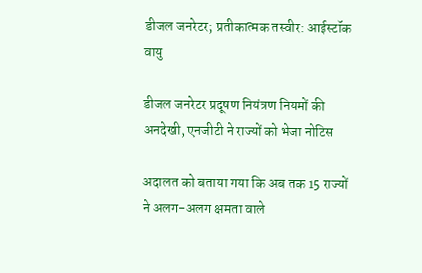डीजल जनरेटर; प्रतीकात्मक तस्वीर: आईस्टॉक
वायु

डीजल जनरेटर प्रदूषण नियंत्रण नियमों की अनदेखी, एनजीटी ने राज्यों को भेजा नोटिस

अदालत को बताया गया कि अब तक 15 राज्यों ने अलग-अलग क्षमता वाले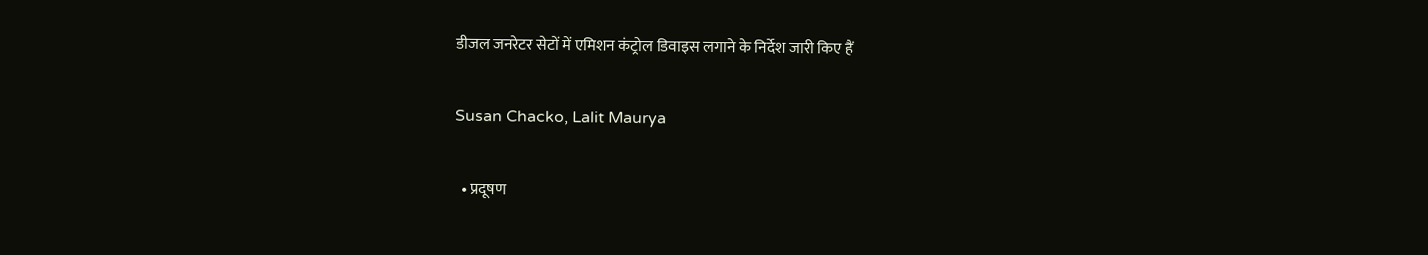डीजल जनरेटर सेटों में एमिशन कंट्रोल डिवाइस लगाने के निर्देश जारी किए हैं

Susan Chacko, Lalit Maurya

  • प्रदूषण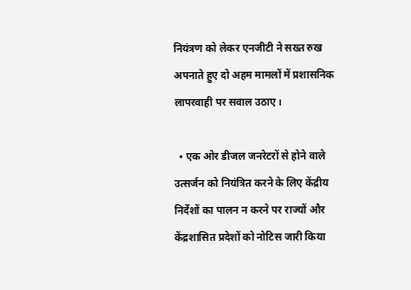नियंत्रण को लेकर एनजीटी ने सख्त रुख अपनाते हुए दो अहम मामलों में प्रशासनिक लापरवाही पर सवाल उठाए।

  • एक ओर डीजल जनरेटरों से होने वाले उत्सर्जन को नियंत्रित करने के लिए केंद्रीय निर्देशों का पालन न करने पर राज्यों और केंद्रशासित प्रदेशों को नोटिस जारी किया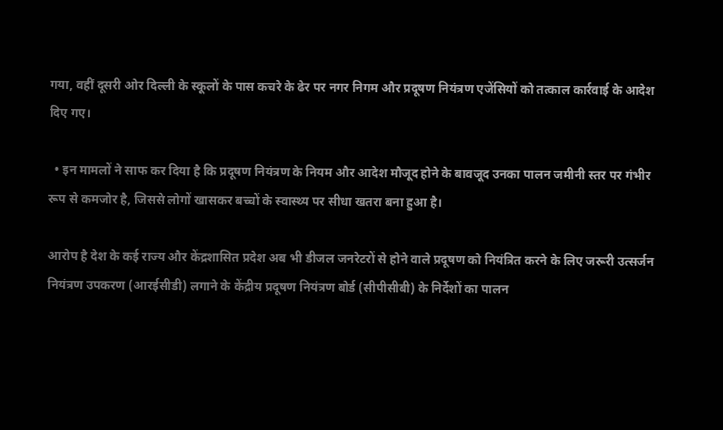गया, वहीं दूसरी ओर दिल्ली के स्कूलों के पास कचरे के ढेर पर नगर निगम और प्रदूषण नियंत्रण एजेंसियों को तत्काल कार्रवाई के आदेश दिए गए।

  • इन मामलों ने साफ कर दिया है कि प्रदूषण नियंत्रण के नियम और आदेश मौजूद होने के बावजूद उनका पालन जमीनी स्तर पर गंभीर रूप से कमजोर है, जिससे लोगों खासकर बच्चों के स्वास्थ्य पर सीधा खतरा बना हुआ है।

आरोप है देश के कई राज्य और केंद्रशासित प्रदेश अब भी डीजल जनरेटरों से होने वाले प्रदूषण को नियंत्रित करने के लिए जरूरी उत्सर्जन नियंत्रण उपकरण (आरईसीडी) लगाने के केंद्रीय प्रदूषण नियंत्रण बोर्ड (सीपीसीबी) के निर्देशों का पालन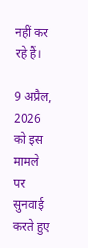नहीं कर रहे हैं।

9 अप्रैल, 2026 को इस मामले पर सुनवाई करते हुए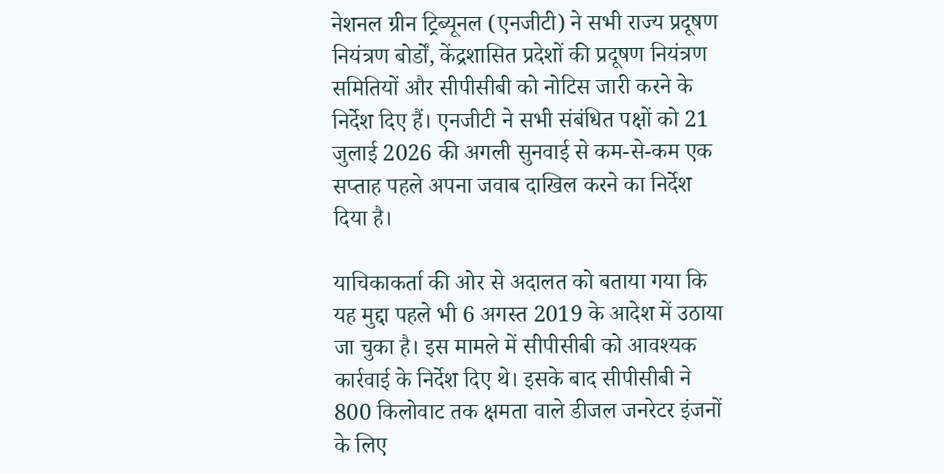नेशनल ग्रीन ट्रिब्यूनल (एनजीटी) ने सभी राज्य प्रदूषण नियंत्रण बोर्डों, केंद्रशासित प्रदेशों की प्रदूषण नियंत्रण समितियों और सीपीसीबी को नोटिस जारी करने के निर्देश दिए हैं। एनजीटी ने सभी संबंधित पक्षों को 21 जुलाई 2026 की अगली सुनवाई से कम-से-कम एक सप्ताह पहले अपना जवाब दाखिल करने का निर्देश दिया है।

याचिकाकर्ता की ओर से अदालत को बताया गया कि यह मुद्दा पहले भी 6 अगस्त 2019 के आदेश में उठाया जा चुका है। इस मामले में सीपीसीबी को आवश्यक कार्रवाई के निर्देश दिए थे। इसके बाद सीपीसीबी ने 800 किलोवाट तक क्षमता वाले डीजल जनरेटर इंजनों के लिए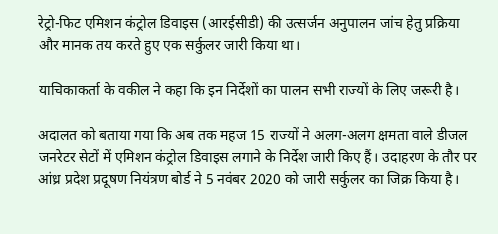रेट्रो-फिट एमिशन कंट्रोल डिवाइस (आरईसीडी) की उत्सर्जन अनुपालन जांच हेतु प्रक्रिया और मानक तय करते हुए एक सर्कुलर जारी किया था।

याचिकाकर्ता के वकील ने कहा कि इन निर्देशों का पालन सभी राज्यों के लिए जरूरी है।

अदालत को बताया गया कि अब तक महज 15 राज्यों ने अलग-अलग क्षमता वाले डीजल जनरेटर सेटों में एमिशन कंट्रोल डिवाइस लगाने के निर्देश जारी किए हैं। उदाहरण के तौर पर आंध्र प्रदेश प्रदूषण नियंत्रण बोर्ड ने 5 नवंबर 2020 को जारी सर्कुलर का जिक्र किया है।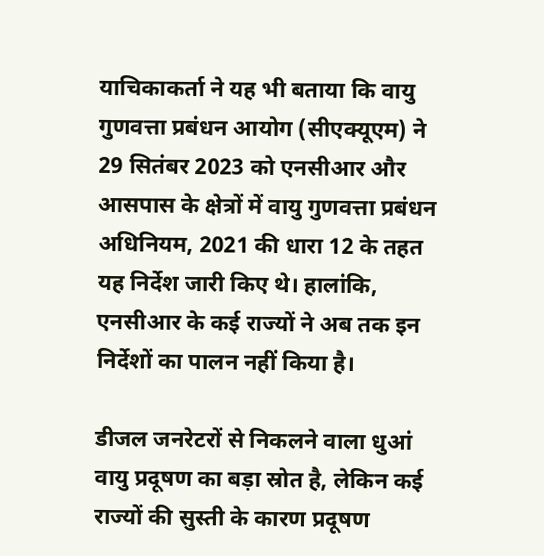याचिकाकर्ता ने यह भी बताया कि वायु गुणवत्ता प्रबंधन आयोग (सीएक्यूएम) ने 29 सितंबर 2023 को एनसीआर और आसपास के क्षेत्रों में वायु गुणवत्ता प्रबंधन अधिनियम, 2021 की धारा 12 के तहत यह निर्देश जारी किए थे। हालांकि, एनसीआर के कई राज्यों ने अब तक इन निर्देशों का पालन नहीं किया है।

डीजल जनरेटरों से निकलने वाला धुआं वायु प्रदूषण का बड़ा स्रोत है, लेकिन कई राज्यों की सुस्ती के कारण प्रदूषण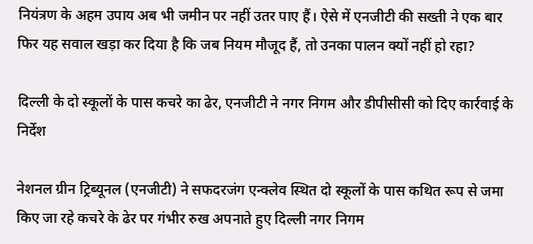नियंत्रण के अहम उपाय अब भी जमीन पर नहीं उतर पाए हैं। ऐसे में एनजीटी की सख्ती ने एक बार फिर यह सवाल खड़ा कर दिया है कि जब नियम मौजूद हैं, तो उनका पालन क्यों नहीं हो रहा?

दिल्ली के दो स्कूलों के पास कचरे का ढेर, एनजीटी ने नगर निगम और डीपीसीसी को दिए कार्रवाई के निर्देश

नेशनल ग्रीन ट्रिब्यूनल (एनजीटी) ने सफदरजंग एन्क्लेव स्थित दो स्कूलों के पास कथित रूप से जमा किए जा रहे कचरे के ढेर पर गंभीर रुख अपनाते हुए दिल्ली नगर निगम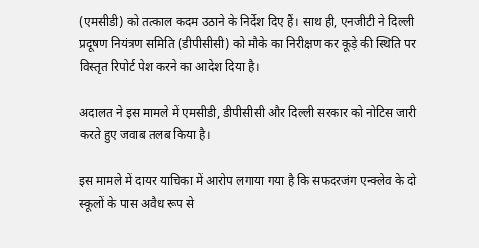(एमसीडी) को तत्काल कदम उठाने के निर्देश दिए हैं। साथ ही, एनजीटी ने दिल्ली प्रदूषण नियंत्रण समिति (डीपीसीसी) को मौके का निरीक्षण कर कूड़े की स्थिति पर विस्तृत रिपोर्ट पेश करने का आदेश दिया है।

अदालत ने इस मामले में एमसीडी, डीपीसीसी और दिल्ली सरकार को नोटिस जारी करते हुए जवाब तलब किया है।

इस मामले में दायर याचिका में आरोप लगाया गया है कि सफदरजंग एन्क्लेव के दो स्कूलों के पास अवैध रूप से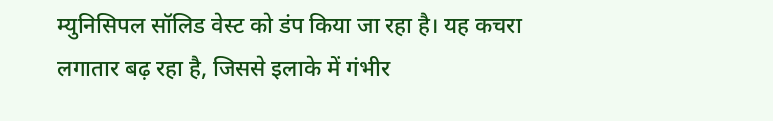म्युनिसिपल सॉलिड वेस्ट को डंप किया जा रहा है। यह कचरा लगातार बढ़ रहा है, जिससे इलाके में गंभीर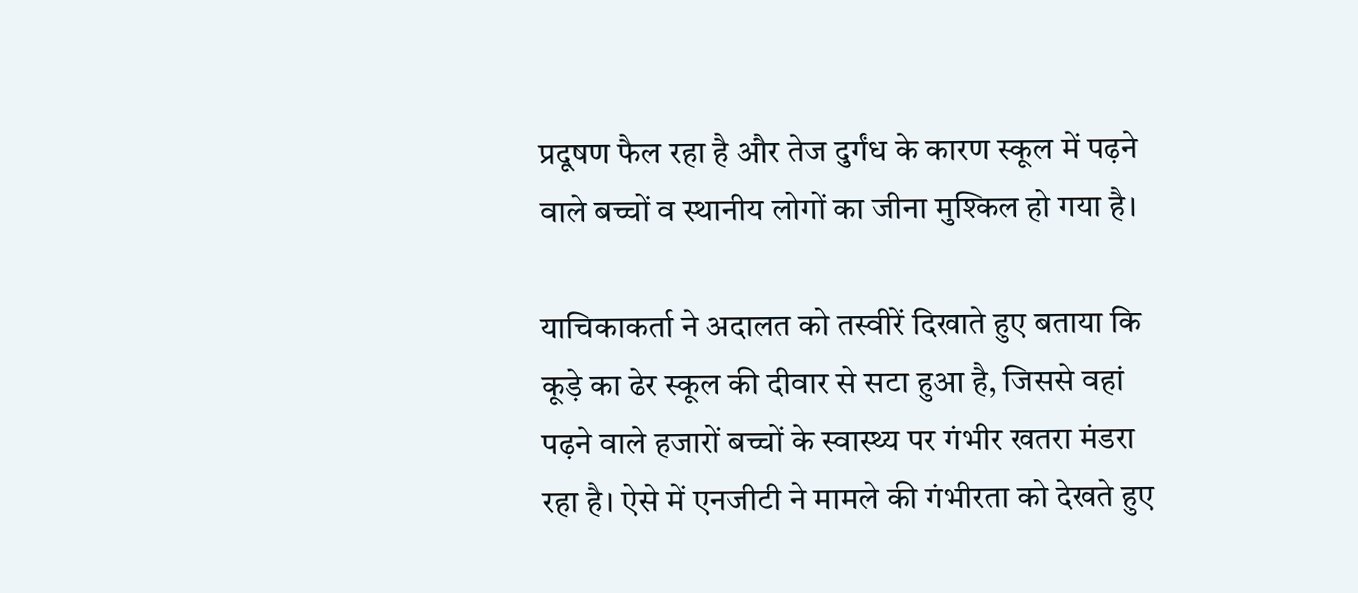प्रदूषण फैल रहा है और तेज दुर्गंध के कारण स्कूल में पढ़ने वाले बच्चों व स्थानीय लोगों का जीना मुश्किल हो गया है।

याचिकाकर्ता ने अदालत को तस्वीरें दिखाते हुए बताया कि कूड़े का ढेर स्कूल की दीवार से सटा हुआ है, जिससे वहां पढ़ने वाले हजारों बच्चों के स्वास्थ्य पर गंभीर खतरा मंडरा रहा है। ऐसे में एनजीटी ने मामले की गंभीरता को देखते हुए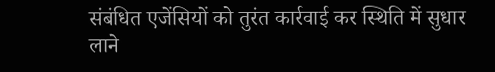संबंधित एजेंसियों को तुरंत कार्रवाई कर स्थिति में सुधार लाने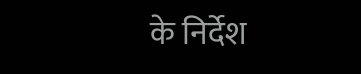के निर्देश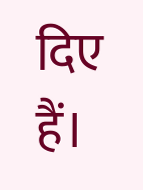दिए हैं।